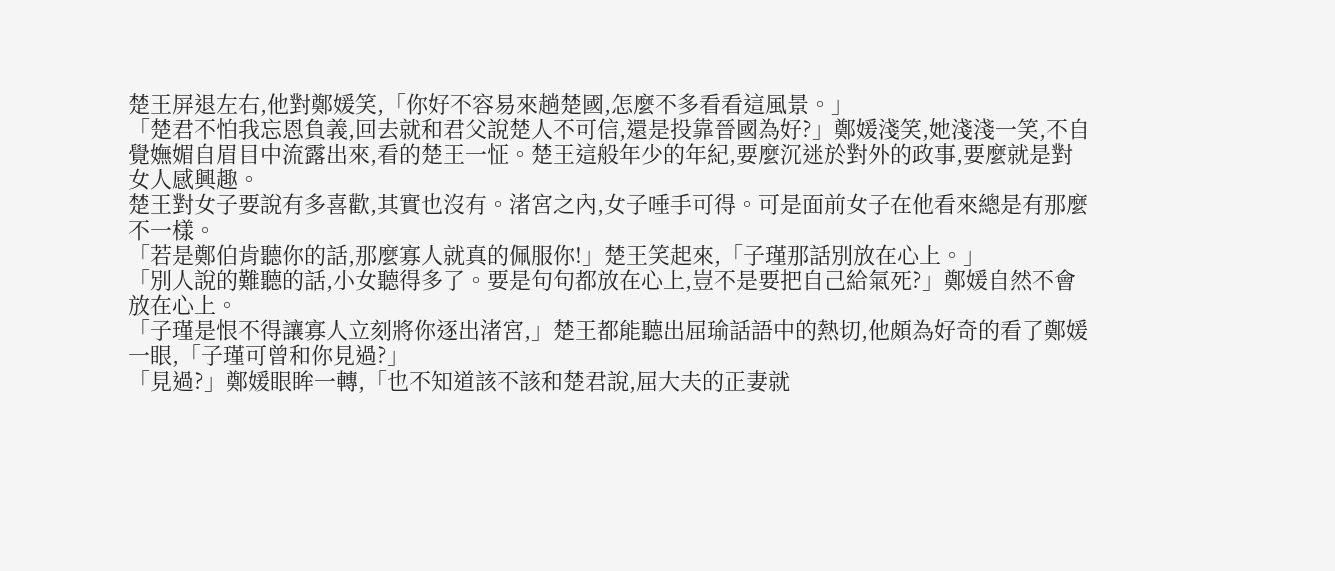楚王屏退左右,他對鄭媛笑,「你好不容易來趟楚國,怎麼不多看看這風景。」
「楚君不怕我忘恩負義,回去就和君父說楚人不可信,還是投靠晉國為好?」鄭媛淺笑,她淺淺一笑,不自覺嫵媚自眉目中流露出來,看的楚王一怔。楚王這般年少的年紀,要麼沉迷於對外的政事,要麼就是對女人感興趣。
楚王對女子要說有多喜歡,其實也沒有。渚宮之內,女子唾手可得。可是面前女子在他看來總是有那麼不一樣。
「若是鄭伯肯聽你的話,那麼寡人就真的佩服你!」楚王笑起來,「子瑾那話別放在心上。」
「別人說的難聽的話,小女聽得多了。要是句句都放在心上,豈不是要把自己給氣死?」鄭媛自然不會放在心上。
「子瑾是恨不得讓寡人立刻將你逐出渚宮,」楚王都能聽出屈瑜話語中的熱切,他頗為好奇的看了鄭媛一眼,「子瑾可曾和你見過?」
「見過?」鄭媛眼眸一轉,「也不知道該不該和楚君說,屈大夫的正妻就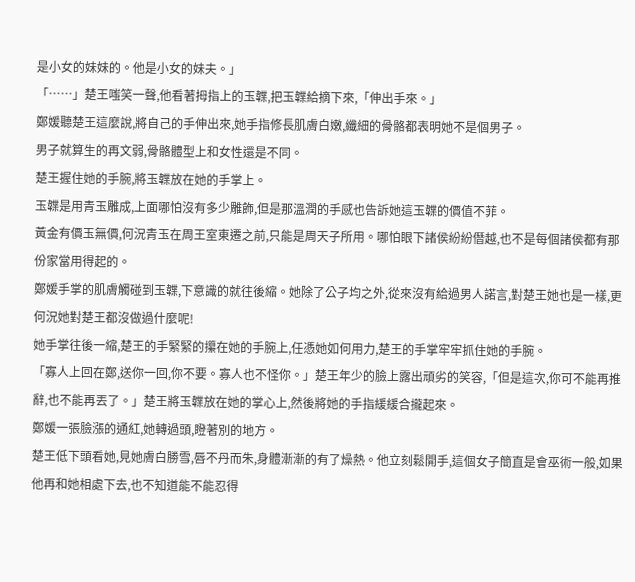是小女的妹妹的。他是小女的妹夫。」
「……」楚王嗤笑一聲,他看著拇指上的玉韘,把玉韘給摘下來,「伸出手來。」
鄭媛聽楚王這麼說,將自己的手伸出來,她手指修長肌膚白嫩,纖細的骨骼都表明她不是個男子。
男子就算生的再文弱,骨骼體型上和女性還是不同。
楚王握住她的手腕,將玉韘放在她的手掌上。
玉韘是用青玉雕成,上面哪怕沒有多少雕飾,但是那溫潤的手感也告訴她這玉韘的價值不菲。
黃金有價玉無價,何況青玉在周王室東遷之前,只能是周天子所用。哪怕眼下諸侯紛紛僭越,也不是每個諸侯都有那份家當用得起的。
鄭媛手掌的肌膚觸碰到玉韘,下意識的就往後縮。她除了公子均之外,從來沒有給過男人諾言,對楚王她也是一樣,更何況她對楚王都沒做過什麼呢!
她手掌往後一縮,楚王的手緊緊的攥在她的手腕上,任憑她如何用力,楚王的手掌牢牢抓住她的手腕。
「寡人上回在鄭,送你一回,你不要。寡人也不怪你。」楚王年少的臉上露出頑劣的笑容,「但是這次,你可不能再推辭,也不能再丟了。」楚王將玉韘放在她的掌心上,然後將她的手指緩緩合攏起來。
鄭媛一張臉漲的通紅,她轉過頭,瞪著別的地方。
楚王低下頭看她,見她膚白勝雪,唇不丹而朱,身體漸漸的有了燥熱。他立刻鬆開手,這個女子簡直是會巫術一般,如果他再和她相處下去,也不知道能不能忍得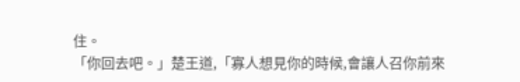住。
「你回去吧。」楚王道,「寡人想見你的時候,會讓人召你前來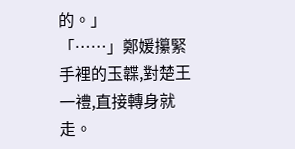的。」
「……」鄭媛攥緊手裡的玉韘,對楚王一禮,直接轉身就走。